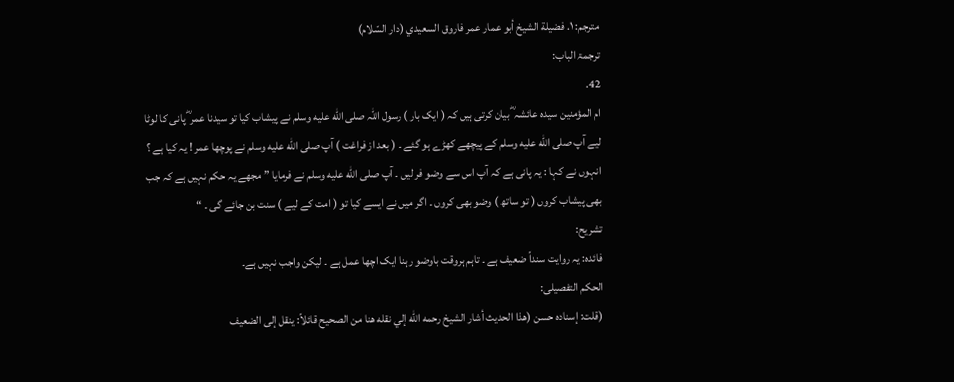مترجم: ١. فضيلة الشيخ أبو عمار عمر فاروق السعيدي (دار السّلام)
ترجمۃ الباب:
42.
ام المؤمنین سیدہ عائشہ ؓ بیان کرتی ہیں کہ ( ایک بار ) رسول اللہ صلى الله عليه وسلم نے پیشاب کیا تو سیدنا عمر ؓ پانی کا لوٹا لیے آپ صلى الله عليه وسلم کے پیچھے کھڑے ہو گئے ۔ ( بعد از فراغت ) آپ صلى الله عليه وسلم نے پوچھا عمر ! یہ کیا ہے ؟ انہوں نے کہا : یہ پانی ہے کہ آپ اس سے وضو فر لیں ۔ آپ صلى الله عليه وسلم نے فرمایا ” مجھے یہ حکم نہیں ہے کہ جب بھی پیشاب کروں ( تو ساتھ ) وضو بھی کروں ۔ اگر میں نے ایسے کیا تو ( امت کے لیے ) سنت بن جائے گی ۔ “
تشریح:
فائدہ: یہ روایت سنداً ضعیف ہے ۔ تاہم ہروقت باوضو رہنا ایک اچھا عمل ہے ۔ لیکن واجب نہیں ہے۔
الحکم التفصیلی:
(قلت: إسناده حسن (هذا الحديث أشار الشيخ رحمه الله إلي نقله هنا من الصحيح قائلاً: ينقل إلى الضعيف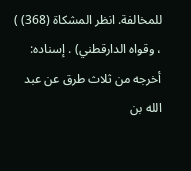للمخالفة. انظر المشكاة (368) ) ، وقواه الدارقطني) . إسناده: أخرجه من ثلاث طرق عن عبد الله بن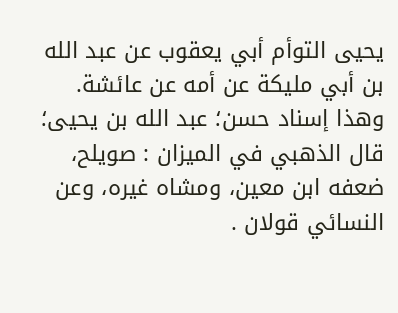يحيى التوأم أبي يعقوب عن عبد الله بن أبي مليكة عن أمه عن عائشة. وهذا إسناد حسن؛ عبد الله بن يحيى؛ قال الذهبي في الميزان : صويلح، ضعفه ابن معين، ومشاه غيره، وعن النسائي قولان .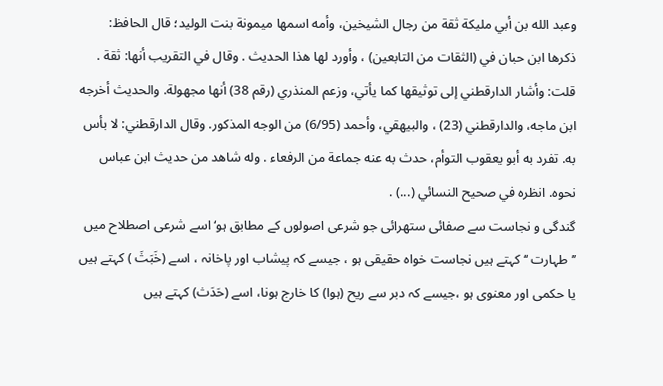وعبد الله بن أبي مليكة ثقة من رجال الشيخين، وأمه اسمها ميمونة بنت الوليد؛ قال الحافظ: ذكرها ابن حبان في (الثقات من التابعين) ، وأورد لها هذا الحديث . وقال في التقريب أنها: ثقة .
قلت: وأشار الدارقطني إلى توثيقها كما يأتي، وزعم المنذري (رقم 38) أنها مجهولة. والحديث أخرجه ابن ماجه، والدارقطني (23) ، والبيهقي، وأحمد (6/95) من الوجه المذكور. وقال الدارقطني: لا بأس به. تفرد به أبو يعقوب التوأم، حدث به عنه جماعة من الرفعاء . وله شاهد من حديث ابن عباس نحوه. انظره في صحيح النسائي (...) .
گندگی و نجاست سے صفائی ستھرائی جو شرعی اصولوں کے مطابق ہو‘ اسے شرعی اصطلاح میں ’’طہارت ‘‘ کہتے ہیں نجاست خواہ حقیقی ہو ، جیسے کہ پیشاب اور پاخانہ ، اسے (خَبَثَ ) کہتے ہیں یا حکمی اور معنوی ہو ،جیسے کہ دبر سے ریح (ہوا) کا خارج ہونا، اسے (حَدَث) کہتے ہیں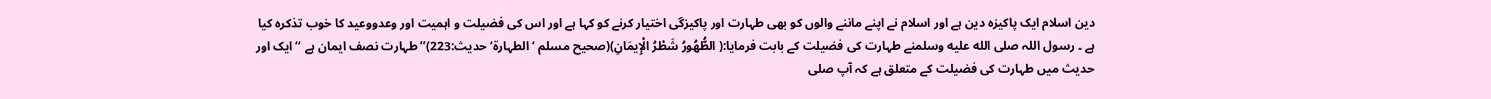دین اسلام ایک پاکیزہ دین ہے اور اسلام نے اپنے ماننے والوں کو بھی طہارت اور پاکیزگی اختیار کرنے کو کہا ہے اور اس کی فضیلت و اہمیت اور وعدووعید کا خوب تذکرہ کیا ہے ۔ رسول اللہ صلى الله عليه وسلمنے طہارت کی فضیلت کے بابت فرمایا:( الطُّهُورُ شَطْرُ الْإِيمَانِ)(صحیح مسلم ‘الطہارۃ‘ حدیث:223)’’طہارت نصف ایمان ہے ‘‘ ایک اور حدیث میں طہارت کی فضیلت کے متعلق ہے کہ آپ صلى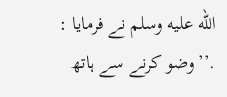الله عليه وسلم نے فرمایا : .’’وضو کرنے سے ہاتھ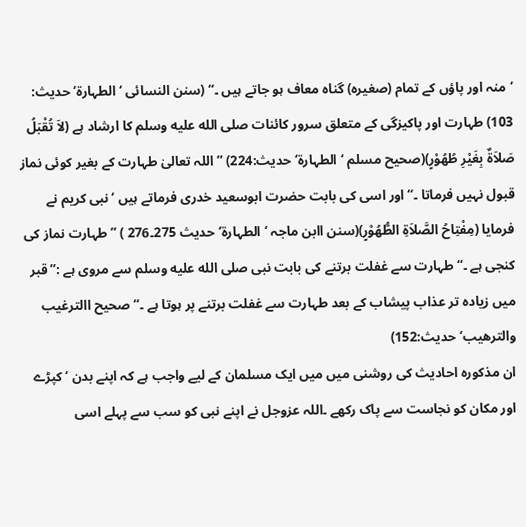‘منہ اور پاؤں کے تمام (صغیرہ) گناہ معاف ہو جاتے ہیں ۔‘‘ (سنن النسائی ‘ الطہارۃ‘ حدیث: 103) طہارت اور پاکیزگی کے متعلق سرور کائنات صلى الله عليه وسلم کا ارشاد ہے (لاَ تُقْبَلُ صَلاَةٌ بِغَيْرِ طُهُوْرٍ)(صحيح مسلم ‘الطہارۃ‘ حدیث:224) ’’ اللہ تعالیٰ طہارت کے بغیر کوئی نماز قبول نہیں فرماتا ۔‘‘اور اسی کی بابت حضرت ابوسعید خدری فرماتے ہیں ‘نبی کریم نے فرمایا (مِفْتِاحُ الصَّلاَةِ الطُّهُوْرٍ)(سنن اابن ماجہ ‘الطہارۃ‘حدیث 275۔276 ) ’’طہارت نماز کی کنجی ہے ۔‘‘ طہارت سے غفلت برتنے کی بابت نبی صلى الله عليه وسلم سے مروی ہے :’’قبر میں زیادہ تر عذاب پیشاب کے بعد طہارت سے غفلت برتنے پر ہوتا ہے ۔‘‘ صحیح االترغیب والترھیب‘حدیث:152)
ان مذکورہ احادیث کی روشنی میں میں ایک مسلمان کے لیے واجب ہے کہ اپنے بدن ‘کپڑے اور مکان کو نجاست سے پاک رکھے ۔اللہ عزوجل نے اپنے نبی کو سب سے پہلے اسی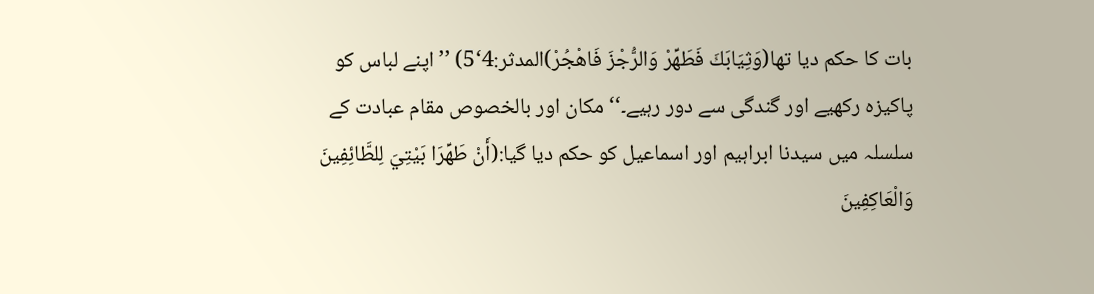بات کا حکم دیا تھا(وَثِيَابَكَ فَطَهِّرْ وَالرُّجْزَ فَاهْجُرْ)المدثر:4‘5) ’’اپنے لباس کو پاکیزہ رکھیے اور گندگی سے دور رہیے۔‘‘ مکان اور بالخصوص مقام عبادت کے سلسلہ میں سیدنا ابراہیم اور اسماعیل کو حکم دیا گیا:(أَنْ طَهِّرَا بَيْتِيَ لِلطَّائِفِينَ وَالْعَاكِفِينَ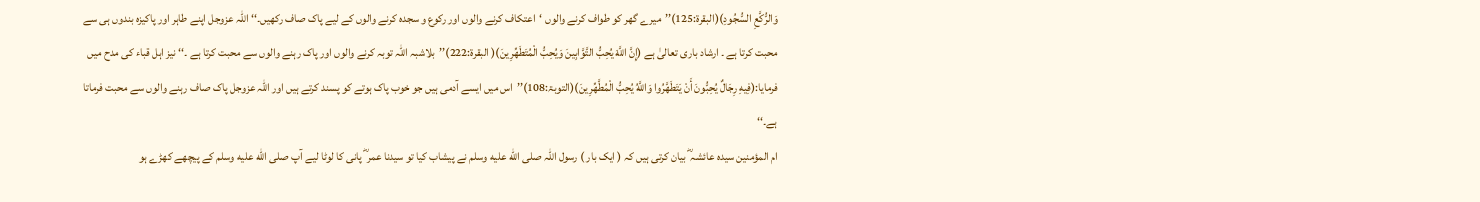وَالرُّكَّعِ السُّجُودِ)(البقرۃ:125)’’میرے گھر کو طواف کرنے والوں ‘اعتکاف کرنے والوں اور رکوع و سجدہ کرنے والوں کے لیے پاک صاف رکھیں۔‘‘ اللہ عزوجل اپنے طاہر اور پاکیزہ بندوں ہی سے محبت کرتا ہے ۔ ارشاد باری تعالیٰ ہے (إِنَّ اللَّهَ يُحِبُّ التَّوَّابِينَ وَيُحِبُّ الْمُتَطَهِّرِينَ)( البقرۃ:222)’’بلاشبہ اللہ توبہ کرنے والوں اور پاک رہنے والوں سے محبت کرتا ہے ۔‘‘ نیز اہل قباء کی مدح میں فرمایا:(فِيهِ رِجَالٌ يُحِبُّونَ أَنْ يَتَطَهَّرُوا وَاللَّهُ يُحِبُّ الْمُطَّهِّرِينَ)(التوبۃ:108)’’اس میں ایسے آدمی ہیں جو خوب پاک ہوتے کو پسند کرتے ہیں اور اللہ عزوجل پاک صاف رہنے والوں سے محبت فرماتا ہے۔‘‘
ام المؤمنین سیدہ عائشہ ؓ بیان کرتی ہیں کہ ( ایک بار ) رسول اللہ صلى الله عليه وسلم نے پیشاب کیا تو سیدنا عمر ؓ پانی کا لوٹا لیے آپ صلى الله عليه وسلم کے پیچھے کھڑے ہو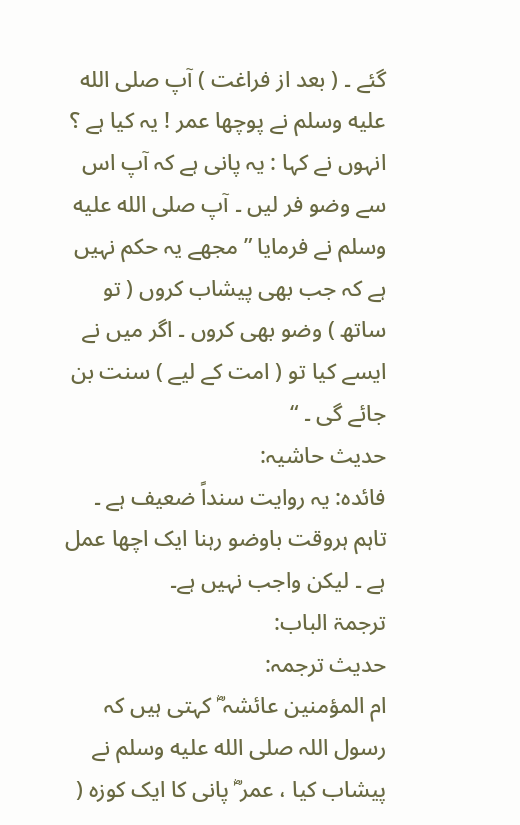گئے ۔ ( بعد از فراغت ) آپ صلى الله عليه وسلم نے پوچھا عمر ! یہ کیا ہے ؟ انہوں نے کہا : یہ پانی ہے کہ آپ اس سے وضو فر لیں ۔ آپ صلى الله عليه وسلم نے فرمایا ” مجھے یہ حکم نہیں ہے کہ جب بھی پیشاب کروں ( تو ساتھ ) وضو بھی کروں ۔ اگر میں نے ایسے کیا تو ( امت کے لیے ) سنت بن جائے گی ۔ “
حدیث حاشیہ:
فائدہ: یہ روایت سنداً ضعیف ہے ۔ تاہم ہروقت باوضو رہنا ایک اچھا عمل ہے ۔ لیکن واجب نہیں ہے۔
ترجمۃ الباب:
حدیث ترجمہ:
ام المؤمنین عائشہ ؓ کہتی ہیں کہ رسول اللہ صلى الله عليه وسلم نے پیشاب کیا ، عمر ؓ پانی کا ایک کوزہ (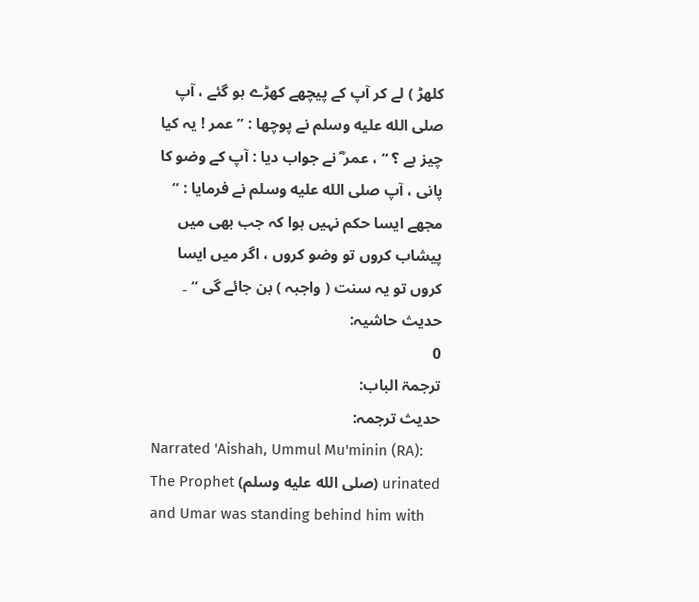کلھڑ ) لے کر آپ کے پیچھے کھڑے ہو گئے ، آپ صلى الله عليه وسلم نے پوچھا : ” عمر ! یہ کیا چیز ہے ؟ “ ، عمر ؓ نے جواب دیا : آپ کے وضو کا پانی ، آپ صلى الله عليه وسلم نے فرمایا : ” مجھے ایسا حکم نہیں ہوا کہ جب بھی میں پیشاب کروں تو وضو کروں ، اگر میں ایسا کروں تو یہ سنت ( واجبہ ) بن جائے گی “ ۔
حدیث حاشیہ:
0
ترجمۃ الباب:
حدیث ترجمہ:
Narrated 'Aishah, Ummul Mu'minin (RA):
The Prophet (صلى الله عليه وسلم) urinated and Umar was standing behind him with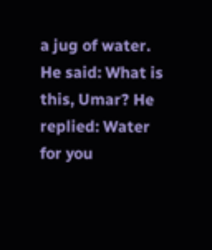a jug of water. He said: What is this, Umar? He replied: Water for you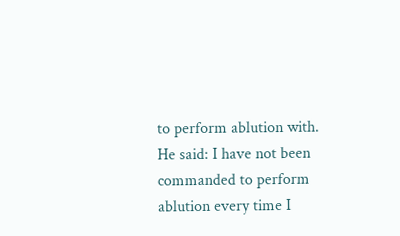to perform ablution with. He said: I have not been commanded to perform ablution every time I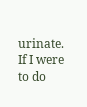urinate. If I were to do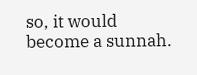so, it would become a sunnah.